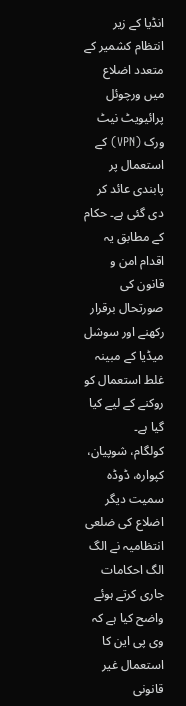انڈیا کے زیر انتظام کشمیر کے متعدد اضلاع میں ورچوئل پرائیویٹ نیٹ ورک (VPN) کے استعمال پر پابندی عائد کر دی گئی ہے۔ حکام کے مطابق یہ اقدام امن و قانون کی صورتحال برقرار رکھنے اور سوشل میڈیا کے مبینہ غلط استعمال کو روکنے کے لیے کیا گیا ہے۔
کولگام، شوپیان، کپوارہ، ڈوڈہ سمیت دیگر اضلاع کی ضلعی انتظامیہ نے الگ الگ احکامات جاری کرتے ہوئے واضح کیا ہے کہ وی پی این کا استعمال غیر قانونی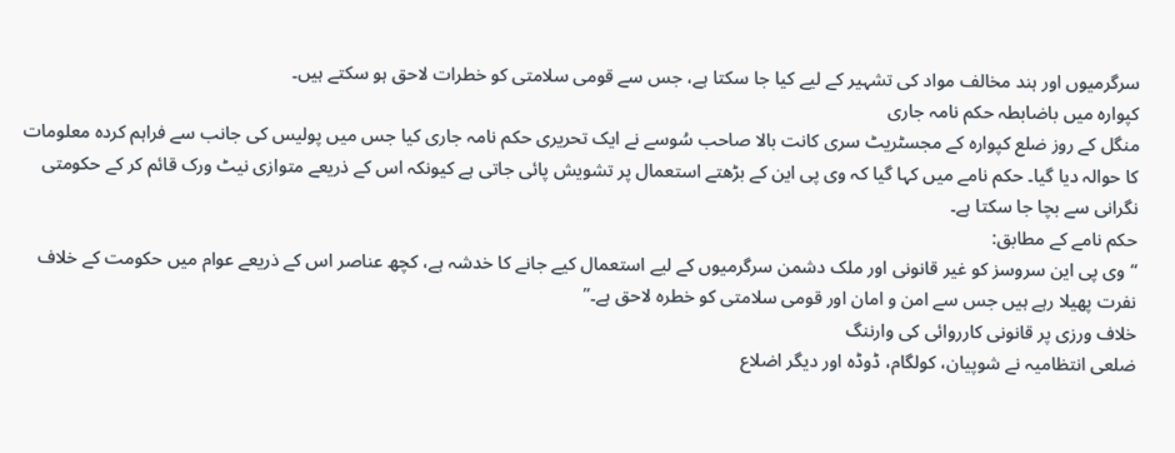سرگرمیوں اور ہند مخالف مواد کی تشہیر کے لیے کیا جا سکتا ہے، جس سے قومی سلامتی کو خطرات لاحق ہو سکتے ہیں۔
کپوارہ میں باضابطہ حکم نامہ جاری
منگل کے روز ضلع کپوارہ کے مجسٹریٹ سری کانت بالا صاحب سُوسے نے ایک تحریری حکم نامہ جاری کیا جس میں پولیس کی جانب سے فراہم کردہ معلومات کا حوالہ دیا گیا۔ حکم نامے میں کہا گیا کہ وی پی این کے بڑھتے استعمال پر تشویش پائی جاتی ہے کیونکہ اس کے ذریعے متوازی نیٹ ورک قائم کر کے حکومتی نگرانی سے بچا جا سکتا ہے۔
حکم نامے کے مطابق:
“وی پی این سروسز کو غیر قانونی اور ملک دشمن سرگرمیوں کے لیے استعمال کیے جانے کا خدشہ ہے، کچھ عناصر اس کے ذریعے عوام میں حکومت کے خلاف نفرت پھیلا رہے ہیں جس سے امن و امان اور قومی سلامتی کو خطرہ لاحق ہے۔”
خلاف ورزی پر قانونی کارروائی کی وارننگ
ضلعی انتظامیہ نے شوپیان، کولگام، ڈوڈہ اور دیگر اضلاع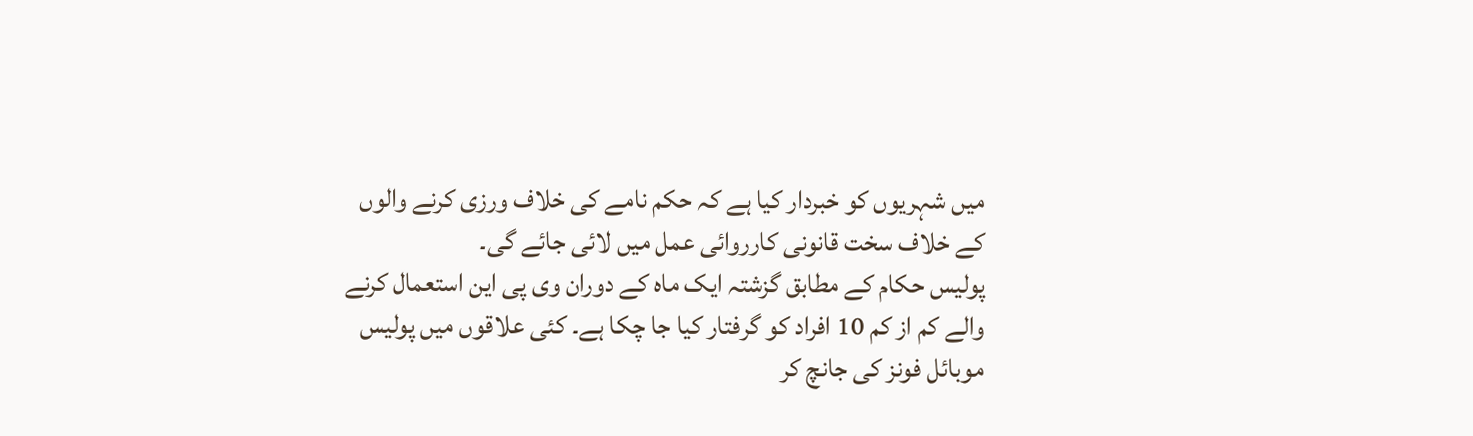میں شہریوں کو خبردار کیا ہے کہ حکم نامے کی خلاف ورزی کرنے والوں کے خلاف سخت قانونی کارروائی عمل میں لائی جائے گی۔
پولیس حکام کے مطابق گزشتہ ایک ماہ کے دوران وی پی این استعمال کرنے والے کم از کم 10 افراد کو گرفتار کیا جا چکا ہے۔ کئی علاقوں میں پولیس موبائل فونز کی جانچ کر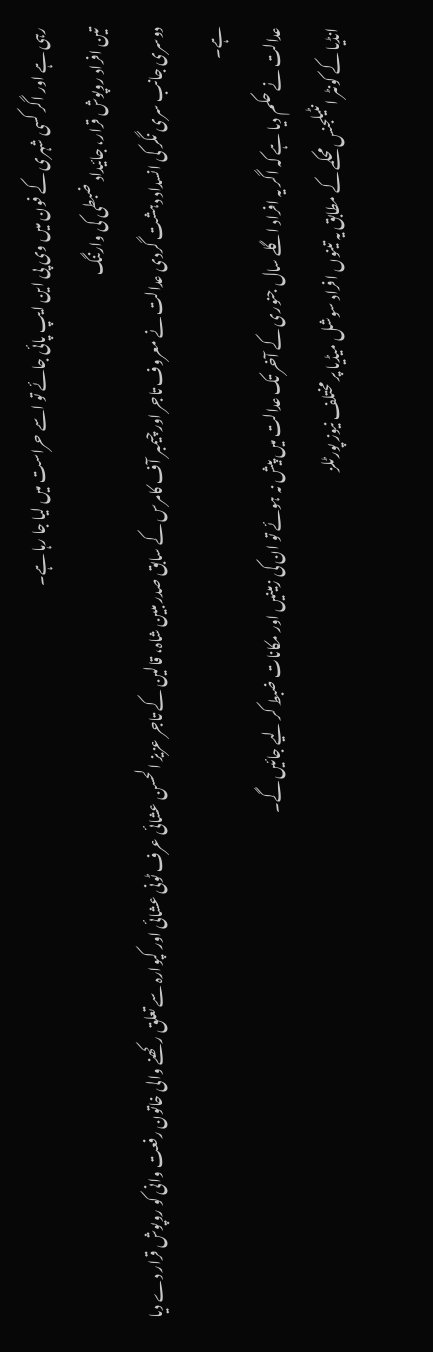رہی ہے اور اگر کسی شہری کے فون میں وی پی این ایپ پائی جائے تو اسے حراست میں لیا جا رہا ہے۔
تین افراد روپوش قرار، جائیداد ضبطی کی وارننگ
دوسری جانب سری نگر کی انسداد دہشت گردی عدالت نے معروف تاجر اور چیمبر آف کامرس کے سابق صدر مبین شاہ، قالین کے تاجر عزیز الحسن عشائی عرف ٹونی عشائی اور کپوارہ سے تعلق رکھنے والی خاتون رفعت وانی کو روپوش قرار دے دیا ہے۔
عدالت نے حکم دیا ہے کہ اگر یہ افراد اگلے سال جنوری کے آخر تک عدالت میں پیش نہ ہوئے تو ان کی زمینیں اور مکانات ضبط کر لیے جائیں گے۔
انڈیا کے کونٹر انٹیلجنس محکمے کے مطابق یہ تینوں افراد سوشل میڈیا پر مختلف نیوز پورٹلز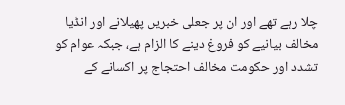چلا رہے تھے اور ان پر جعلی خبریں پھیلانے اور انڈیا مخالف بیانیے کو فروغ دینے کا الزام ہے، جبکہ عوام کو تشدد اور حکومت مخالف احتجاج پر اکسانے کے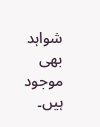شواہد بھی موجود ہیں۔